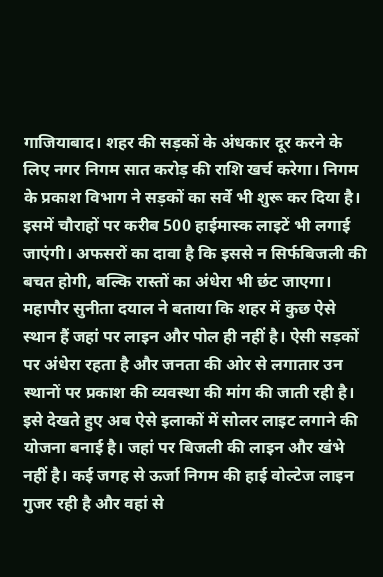गाजियाबाद। शहर की सड़कों के अंधकार दूर करने के लिए नगर निगम सात करोड़ की राशि खर्च करेगा। निगम के प्रकाश विभाग ने सड़कों का सर्वे भी शुरू कर दिया है। इसमें चौराहों पर करीब 500 हाईमास्क लाइटें भी लगाई जाएंगी। अफसरों का दावा है कि इससे न सिर्फबिजली की बचत होगी, बल्कि रास्तों का अंधेरा भी छंट जाएगा।
महापौर सुनीता दयाल ने बताया कि शहर में कुछ ऐसे स्थान हैं जहां पर लाइन और पोल ही नहीं है। ऐसी सड़कों पर अंधेरा रहता है और जनता की ओर से लगातार उन स्थानों पर प्रकाश की व्यवस्था की मांग की जाती रही है। इसे देखते हुए अब ऐसे इलाकों में सोलर लाइट लगाने की योजना बनाई है। जहां पर बिजली की लाइन और खंभे नहीं है। कई जगह से ऊर्जा निगम की हाई वोल्टेज लाइन गुजर रही है और वहां से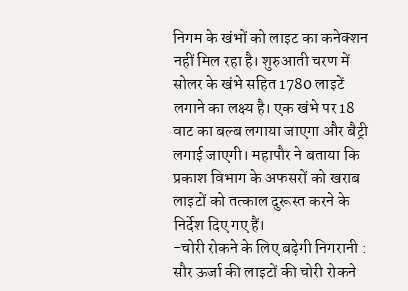निगम के खंभों को लाइट का कनेक्शन नहीं मिल रहा है। शुरुआती चरण में सोलर के खंभे सहित 1780 लाइटें लगाने का लक्ष्य है। एक खंभे पर 18 वाट का बल्ब लगाया जाएगा और बैट्री लगाई जाएगी। महापौर ने बताया कि प्रकाश विभाग के अफसरों को खराब लाइटों को तत्काल दुरूस्त करने के निर्देश दिए गए हैं।
-चोरी रोकने के लिए बढ़ेगी निगरानी :
सौर ऊर्जा की लाइटों की चोरी रोकने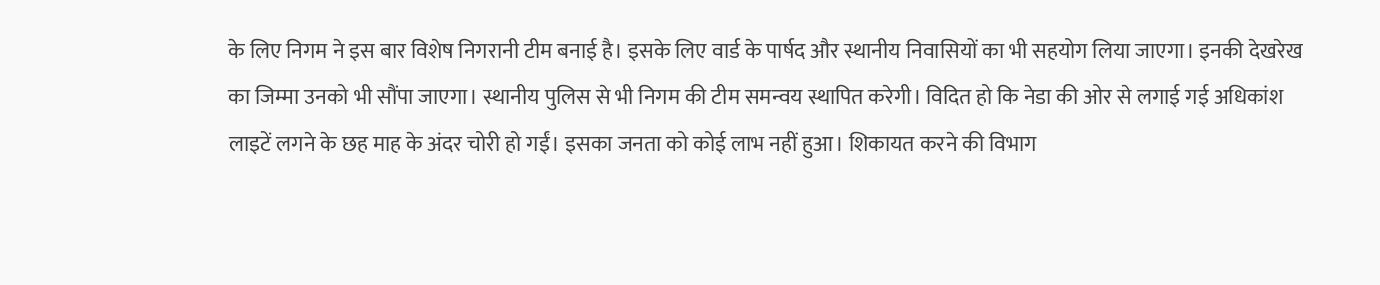के लिए निगम ने इस बार विशेष निगरानी टीम बनाई है। इसके लिए वार्ड के पार्षद और स्थानीय निवासियों का भी सहयोग लिया जाएगा। इनकी देखरेख का जिम्मा उनको भी सौंपा जाएगा। स्थानीय पुलिस से भी निगम की टीम समन्वय स्थापित करेगी। विदित हो कि नेडा की ओर से लगाई गई अधिकांश लाइटें लगने के छह माह के अंदर चोरी हो गईं। इसका जनता को कोई लाभ नहीं हुआ। शिकायत करने की विभाग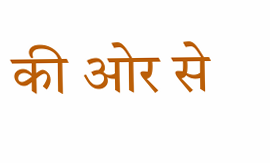की ओर से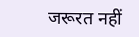जरूरत नहीं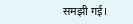समझी गई।